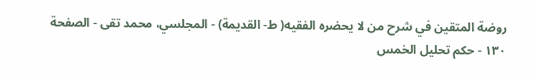روضة المتقين في شرح من لا يحضره الفقيه( ط- القديمة) - المجلسي، محمد تقى - الصفحة ١٣٠ - حكم تحليل الخمس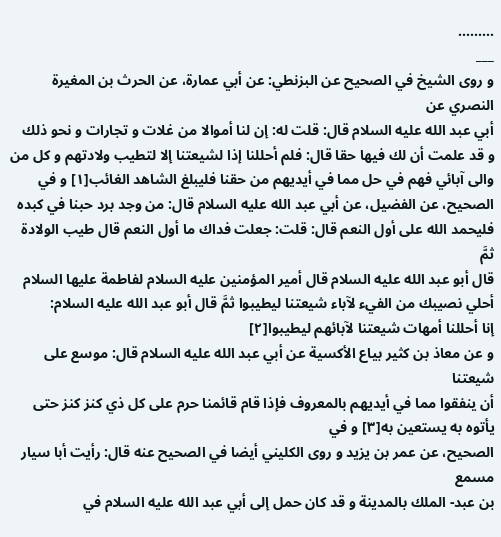.........
___
و روى الشيخ في الصحيح عن البزنطي: عن أبي عمارة، عن الحرث بن المغيرة النصري عن
أبي عبد الله عليه السلام قال: قلت له: إن لنا أموالا من غلات و تجارات و نحو ذلك
و قد علمت أن لك فيها حقا قال: فلم أحللنا إذا لشيعتنا إلا لتطيب ولادتهم و كل من
والى آبائي فهم في حل مما في أيديهم من حقنا فليبلغ الشاهد الغائب[١] و في
الصحيح، عن الفضيل، عن أبي عبد الله عليه السلام قال: من وجد برد حبنا في كبده
فليحمد الله على أول النعم قال: قلت: جعلت فداك ما أول النعم قال طيب الولادة ثمَّ
قال أبو عبد الله عليه السلام قال أمير المؤمنين عليه السلام لفاطمة عليها السلام
أحلي نصيبك من الفيء لآباء شيعتنا ليطيبوا ثمَّ قال أبو عبد الله عليه السلام:
إنا أحللنا أمهات شيعتنا لآبائهم ليطيبوا[٢]
و عن معاذ بن كثير بياع الأكسية عن أبي عبد الله عليه السلام قال: موسع على شيعتنا
أن ينفقوا مما في أيديهم بالمعروف فإذا قام قائمنا حرم على كل ذي كنز كنز حتى
يأتوه به يستعين به[٣] و في
الصحيح، عن عمر بن يزيد و روى الكليني أيضا في الصحيح عنه قال: رأيت أبا سيار مسمع
بن عبد- الملك بالمدينة و قد كان حمل إلى أبي عبد الله عليه السلام في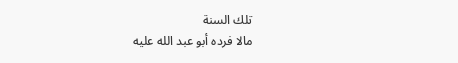تلك السنة
مالا فرده أبو عبد الله عليه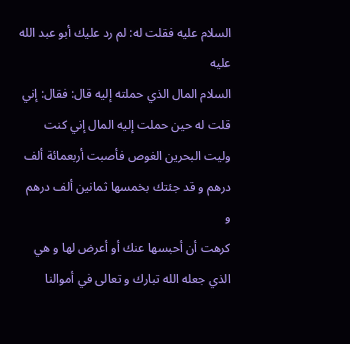السلام عليه فقلت له: لم رد عليك أبو عبد الله عليه
السلام المال الذي حملته إليه قال: فقال: إني قلت له حين حملت إليه المال إني كنت
وليت البحرين الغوص فأصبت أربعمائة ألف درهم و قد جئتك بخمسها ثمانين ألف درهم و
كرهت أن أحبسها عنك أو أعرض لها و هي الذي جعله الله تبارك و تعالى في أموالنا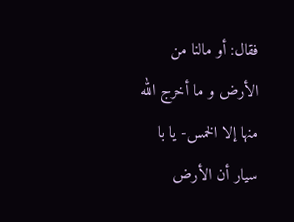فقال: أو مالنا من الأرض و ما أخرج الله منها إلا الخمس- يا با سيار أن الأرض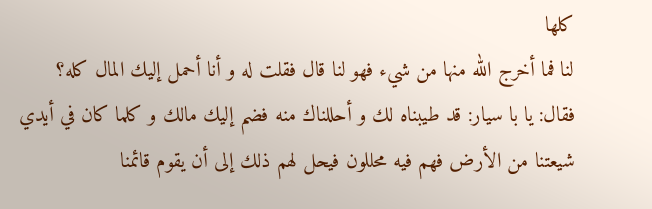كلها
لنا فما أخرج الله منها من شيء فهو لنا قال فقلت له و أنا أحمل إليك المال كله؟
فقال: يا با سيار: قد طيبناه لك و أحللناك منه فضم إليك مالك و كلما كان في أيدي
شيعتنا من الأرض فهم فيه محللون فيحل لهم ذلك إلى أن يقوم قائمنا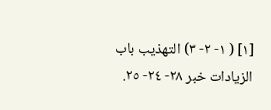[١] ( ١- ٢- ٣) التهذيب باب الزيادات خبر ٢٨- ٢٤- ٢٥.